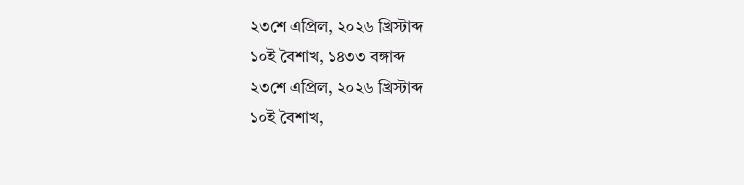২৩শে এপ্রিল, ২০২৬ খ্রিস্টাব্দ
১০ই বৈশাখ, ১৪৩৩ বঙ্গাব্দ
২৩শে এপ্রিল, ২০২৬ খ্রিস্টাব্দ
১০ই বৈশাখ,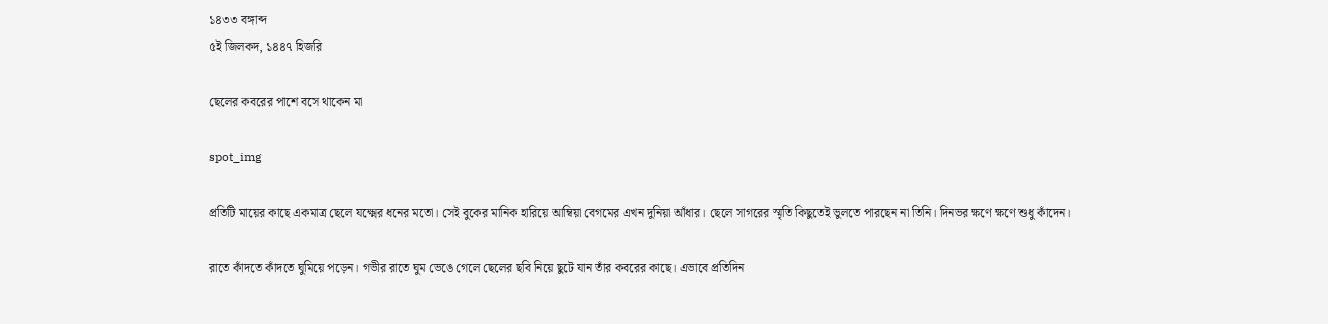১৪৩৩ বঙ্গাব্দ
৫ই জিলকদ, ১৪৪৭ হিজরি

ছেলের কবরের পাশে বসে থাকেন মা

spot_img

প্রতিটি মায়ের কাছে একমাত্র ছেলে যক্ষ্মের ধনের মতো। সেই বুকের মানিক হারিয়ে আম্বিয়া বেগমের এখন দুনিয়া আঁধার। ছেলে সাগরের স্মৃতি কিছুতেই ভুলতে পারছেন না তিনি। দিনভর ক্ষণে ক্ষণে শুধু কাঁদেন।

রাতে কাঁদতে কাঁদতে ঘুমিয়ে পড়েন। গভীর রাতে ঘুম ভেঙে গেলে ছেলের ছবি নিয়ে ছুটে যান তাঁর কবরের কাছে। এভাবে প্রতিদিন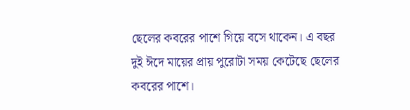ছেলের কবরের পাশে গিয়ে বসে থাকেন। এ বছর দুই ঈদে মায়ের প্রায় পুরোটা সময় কেটেছে ছেলের কবরের পাশে।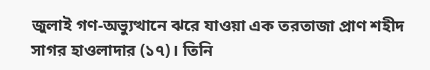জুলাই গণ-অভ্যুত্থানে ঝরে যাওয়া এক তরতাজা প্রাণ শহীদ সাগর হাওলাদার (১৭)। তিনি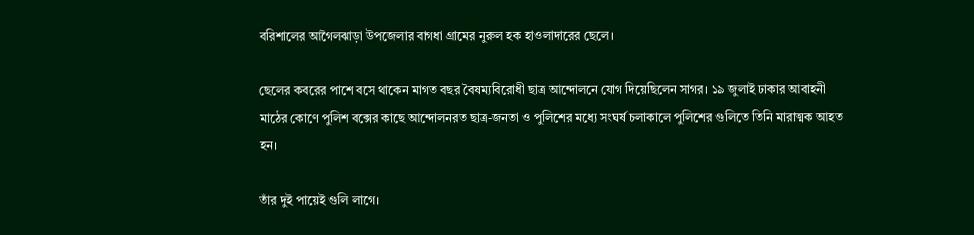বরিশালের আগৈলঝাড়া উপজেলার বাগধা গ্রামের নুরুল হক হাওলাদারের ছেলে।

ছেলের কবরের পাশে বসে থাকেন মাগত বছর বৈষম্যবিরোধী ছাত্র আন্দোলনে যোগ দিয়েছিলেন সাগর। ১৯ জুলাই ঢাকার আবাহনী মাঠের কোণে পুলিশ বক্সের কাছে আন্দোলনরত ছাত্র-জনতা ও পুলিশের মধ্যে সংঘর্ষ চলাকালে পুলিশের গুলিতে তিনি মারাত্মক আহত হন।

তাঁর দুই পায়েই গুলি লাগে।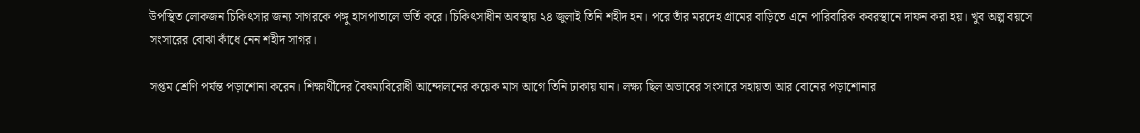উপস্থিত লোকজন চিকিৎসার জন্য সাগরকে পঙ্গু হাসপাতালে ভর্তি করে। চিকিৎসাধীন অবস্থায় ২৪ জুলাই তিনি শহীদ হন। পরে তাঁর মরদেহ গ্রামের বাড়িতে এনে পারিবারিক কবরস্থানে দাফন করা হয়। খুব অল্প বয়সে সংসারের বোঝা কাঁধে নেন শহীদ সাগর।

সপ্তম শ্রেণি পর্যন্ত পড়াশোনা করেন। শিক্ষার্থীদের বৈষম্যবিরোধী আন্দোলনের কয়েক মাস আগে তিনি ঢাকায় যান। লক্ষ্য ছিল অভাবের সংসারে সহায়তা আর বোনের পড়াশোনার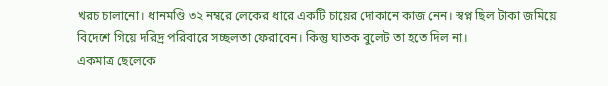খরচ চালানো। ধানমণ্ডি ৩২ নম্বরে লেকের ধারে একটি চায়ের দোকানে কাজ নেন। স্বপ্ন ছিল টাকা জমিয়ে বিদেশে গিয়ে দরিদ্র পরিবারে সচ্ছলতা ফেরাবেন। কিন্তু ঘাতক বুলেট তা হতে দিল না।
একমাত্র ছেলেকে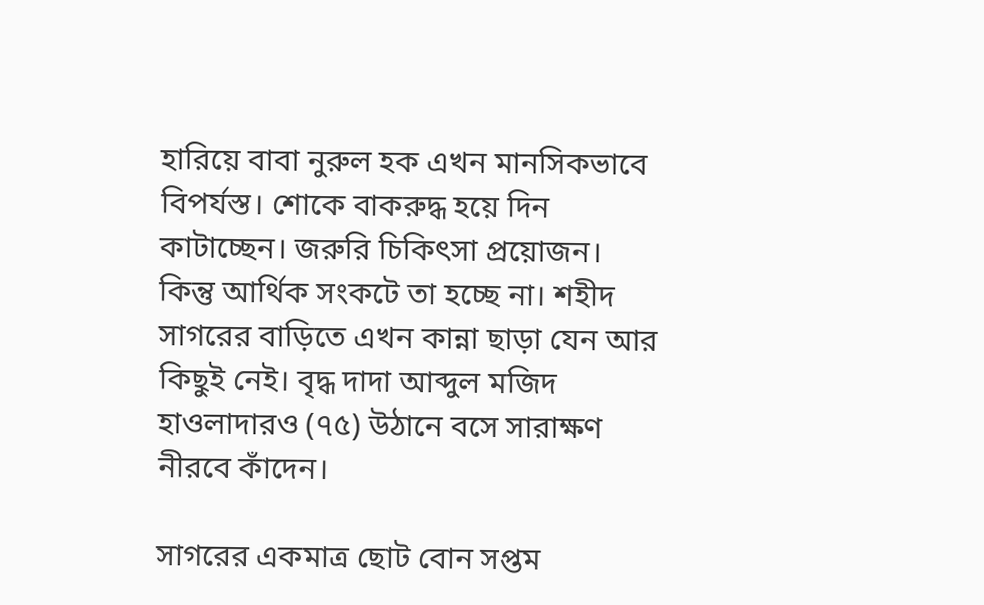হারিয়ে বাবা নুরুল হক এখন মানসিকভাবে বিপর্যস্ত। শোকে বাকরুদ্ধ হয়ে দিন কাটাচ্ছেন। জরুরি চিকিৎসা প্রয়োজন। কিন্তু আর্থিক সংকটে তা হচ্ছে না। শহীদ সাগরের বাড়িতে এখন কান্না ছাড়া যেন আর কিছুই নেই। বৃদ্ধ দাদা আব্দুল মজিদ হাওলাদারও (৭৫) উঠানে বসে সারাক্ষণ নীরবে কাঁদেন।

সাগরের একমাত্র ছোট বোন সপ্তম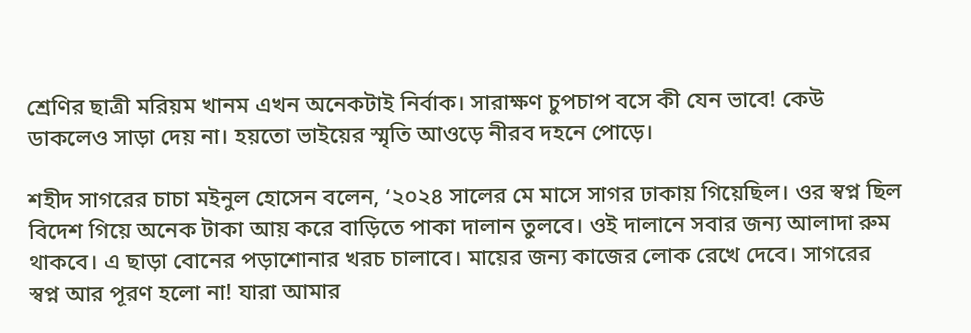শ্রেণির ছাত্রী মরিয়ম খানম এখন অনেকটাই নির্বাক। সারাক্ষণ চুপচাপ বসে কী যেন ভাবে! কেউ ডাকলেও সাড়া দেয় না। হয়তো ভাইয়ের স্মৃতি আওড়ে নীরব দহনে পোড়ে।

শহীদ সাগরের চাচা মইনুল হোসেন বলেন, ‘২০২৪ সালের মে মাসে সাগর ঢাকায় গিয়েছিল। ওর স্বপ্ন ছিল বিদেশ গিয়ে অনেক টাকা আয় করে বাড়িতে পাকা দালান তুলবে। ওই দালানে সবার জন্য আলাদা রুম থাকবে। এ ছাড়া বোনের পড়াশোনার খরচ চালাবে। মায়ের জন্য কাজের লোক রেখে দেবে। সাগরের স্বপ্ন আর পূরণ হলো না! যারা আমার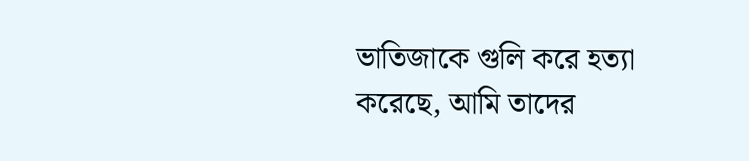ভাতিজাকে গুলি করে হত্যা করেছে, আমি তাদের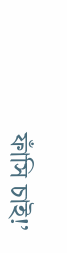ফাঁসি চাই!’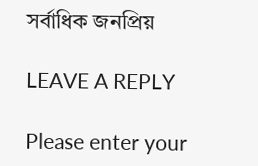সর্বাধিক জনপ্রিয়

LEAVE A REPLY

Please enter your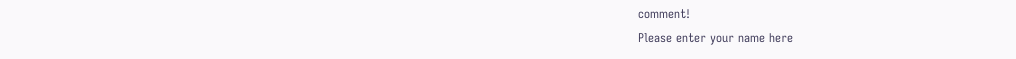comment!
Please enter your name here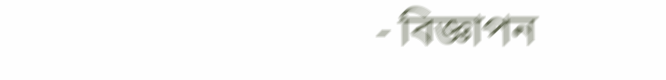- বিজ্ঞাপন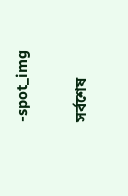-spot_img

সর্বশেষ